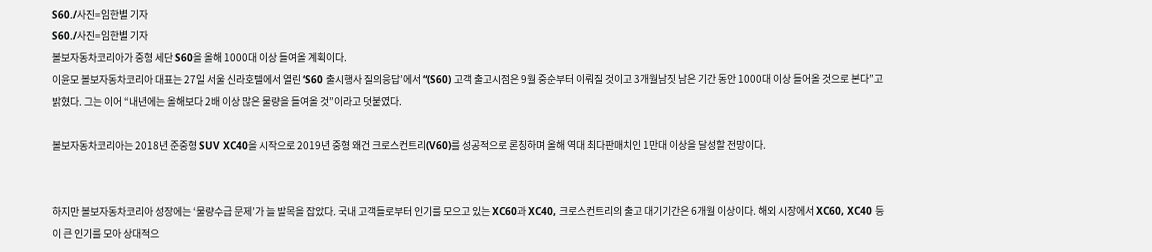S60./사진=임한별 기자
S60./사진=임한별 기자
볼보자동차코리아가 중형 세단 S60을 올해 1000대 이상 들여올 계획이다.
이윤모 볼보자동차코리아 대표는 27일 서울 신라호텔에서 열린 ‘S60 출시행사 질의응답’에서 “(S60) 고객 출고시점은 9월 중순부터 이뤄질 것이고 3개월남짓 남은 기간 동안 1000대 이상 들어올 것으로 본다”고 밝혔다. 그는 이어 “내년에는 올해보다 2배 이상 많은 물량을 들여올 것”이라고 덧붙였다.

볼보자동차코리아는 2018년 준중형 SUV XC40을 시작으로 2019년 중형 왜건 크로스컨트리(V60)를 성공적으로 론칭하며 올해 역대 최다판매치인 1만대 이상을 달성할 전망이다.


하지만 볼보자동차코리아 성장에는 ‘물량수급 문제’가 늘 발목을 잡았다. 국내 고객들로부터 인기를 모으고 있는 XC60과 XC40, 크로스컨트리의 출고 대기기간은 6개월 이상이다. 해외 시장에서 XC60, XC40 등이 큰 인기를 모아 상대적으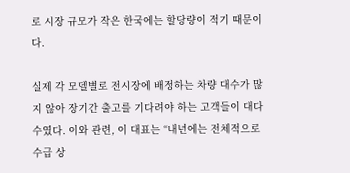로 시장 규모가 작은 한국에는 할당량이 적기 때문이다.

실제 각 모델별로 전시장에 배정하는 차량 대수가 많지 않아 장기간 출고를 기다려야 하는 고객들이 대다수였다. 이와 관련, 이 대표는 “내년에는 전체적으로 수급 상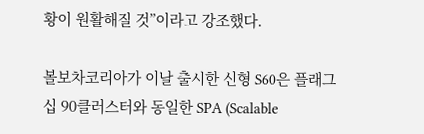황이 원활해질 것”이라고 강조했다.

볼보차코리아가 이날 출시한 신형 S60은 플래그십 90클러스터와 동일한 SPA (Scalable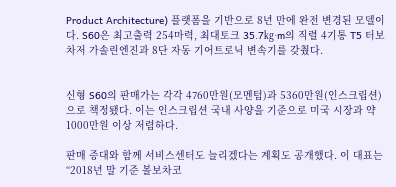Product Architecture) 플랫폼을 기반으로 8년 만에 완전 변경된 모델이다. S60은 최고출력 254마력, 최대토크 35.7㎏·m의 직렬 4기통 T5 터보차저 가솔린엔진과 8단 자동 기어트로닉 변속기를 갖췄다.


신형 S60의 판매가는 각각 4760만원(모멘텀)과 5360만원(인스크립션)으로 책정됐다. 이는 인스크립션 국내 사양을 기준으로 미국 시장과 약 1000만원 이상 저렴하다.

판매 증대와 함께 서비스센터도 늘리겠다는 계획도 공개했다. 이 대표는 “2018년 말 기준 볼보차코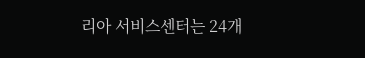리아 서비스센터는 24개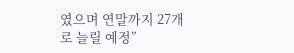였으며 연말까지 27개로 늘릴 예정”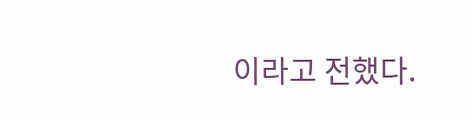이라고 전했다.